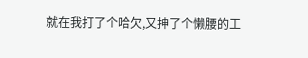就在我打了个哈欠,又抻了个懒腰的工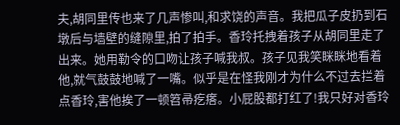夫,胡同里传也来了几声惨叫,和求饶的声音。我把瓜子皮扔到石墩后与墙壁的缝隙里,拍了拍手。香玲托拽着孩子从胡同里走了出来。她用勒令的口吻让孩子喊我叔。孩子见我笑眯眯地看着他,就气鼓鼓地喊了一嘴。似乎是在怪我刚才为什么不过去拦着点香玲,害他挨了一顿笤帚疙瘩。小屁股都打红了!我只好对香玲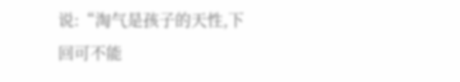说:“淘气是孩子的天性,下回可不能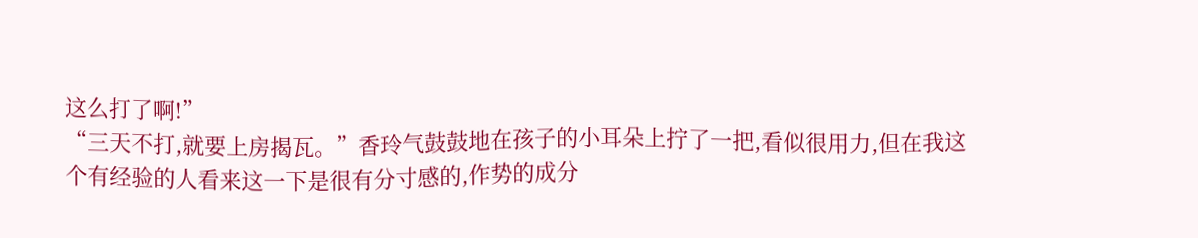这么打了啊!”
“三天不打,就要上房揭瓦。”香玲气鼓鼓地在孩子的小耳朵上拧了一把,看似很用力,但在我这个有经验的人看来这一下是很有分寸感的,作势的成分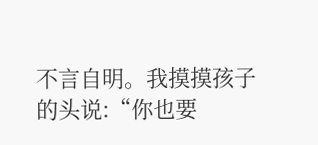不言自明。我摸摸孩子的头说:“你也要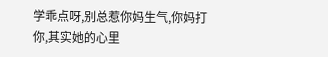学乖点呀,别总惹你妈生气,你妈打你,其实她的心里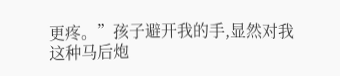更疼。”孩子避开我的手,显然对我这种马后炮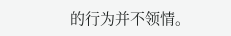的行为并不领情。